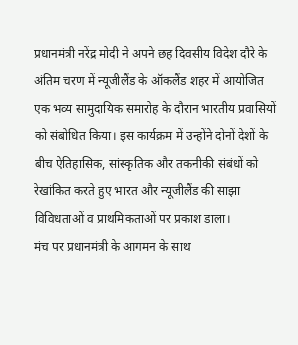प्रधानमंत्री नरेंद्र मोदी ने अपने छह दिवसीय विदेश दौरे के अंतिम चरण में न्यूजीलैंड के ऑकलैंड शहर में आयोजित एक भव्य सामुदायिक समारोह के दौरान भारतीय प्रवासियों को संबोधित किया। इस कार्यक्रम में उन्होंने दोनों देशों के बीच ऐतिहासिक, सांस्कृतिक और तकनीकी संबंधों को रेखांकित करते हुए भारत और न्यूजीलैंड की साझा विविधताओं व प्राथमिकताओं पर प्रकाश डाला।
मंच पर प्रधानमंत्री के आगमन के साथ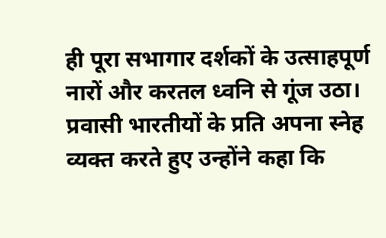ही पूरा सभागार दर्शकों के उत्साहपूर्ण नारों और करतल ध्वनि से गूंज उठा। प्रवासी भारतीयों के प्रति अपना स्नेह व्यक्त करते हुए उन्होंने कहा कि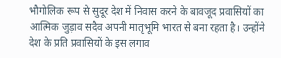भौगोलिक रूप से सुदूर देश में निवास करने के बावजूद प्रवासियों का आत्मिक जुड़ाव सदैव अपनी मातृभूमि भारत से बना रहता है। उन्होंने देश के प्रति प्रवासियों के इस लगाव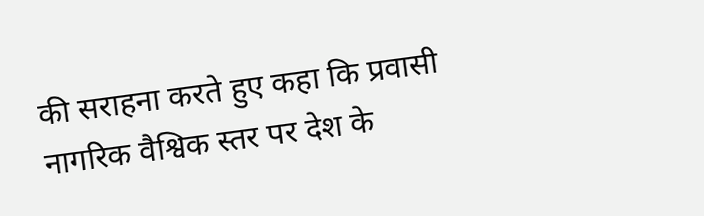की सराहना करते हुए कहा कि प्रवासी नागरिक वैश्विक स्तर पर देश के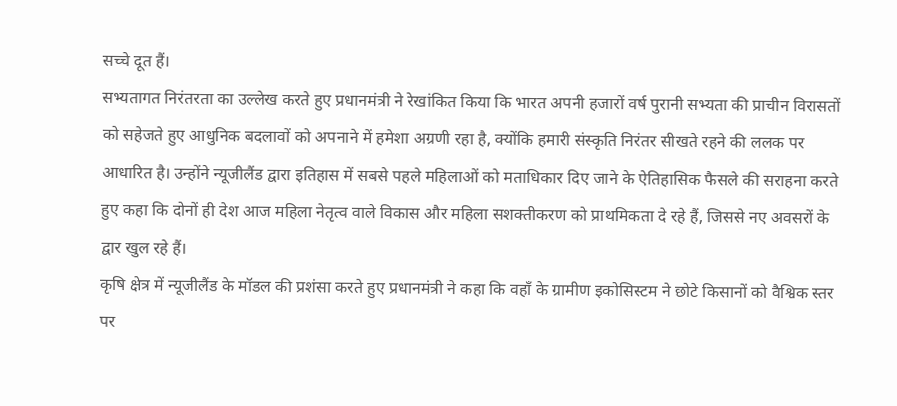सच्चे दूत हैं।
सभ्यतागत निरंतरता का उल्लेख करते हुए प्रधानमंत्री ने रेखांकित किया कि भारत अपनी हजारों वर्ष पुरानी सभ्यता की प्राचीन विरासतों को सहेजते हुए आधुनिक बदलावों को अपनाने में हमेशा अग्रणी रहा है, क्योंकि हमारी संस्कृति निरंतर सीखते रहने की ललक पर आधारित है। उन्होंने न्यूजीलैंड द्वारा इतिहास में सबसे पहले महिलाओं को मताधिकार दिए जाने के ऐतिहासिक फैसले की सराहना करते हुए कहा कि दोनों ही देश आज महिला नेतृत्व वाले विकास और महिला सशक्तीकरण को प्राथमिकता दे रहे हैं, जिससे नए अवसरों के द्वार खुल रहे हैं।
कृषि क्षेत्र में न्यूजीलैंड के मॉडल की प्रशंसा करते हुए प्रधानमंत्री ने कहा कि वहाँ के ग्रामीण इकोसिस्टम ने छोटे किसानों को वैश्विक स्तर पर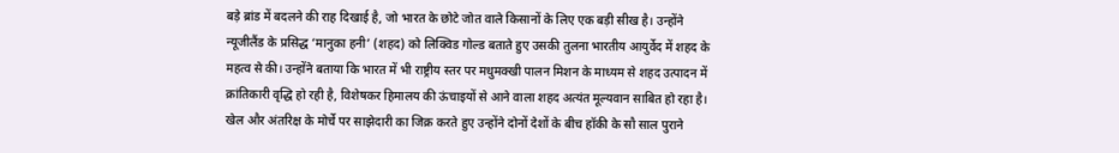बड़े ब्रांड में बदलने की राह दिखाई है, जो भारत के छोटे जोत वाले किसानों के लिए एक बड़ी सीख है। उन्होंने न्यूजीलैंड के प्रसिद्ध ‘मानुका हनी’ (शहद) को लिक्विड गोल्ड बताते हुए उसकी तुलना भारतीय आयुर्वेद में शहद के महत्व से की। उन्होंने बताया कि भारत में भी राष्ट्रीय स्तर पर मधुमक्खी पालन मिशन के माध्यम से शहद उत्पादन में क्रांतिकारी वृद्धि हो रही है, विशेषकर हिमालय की ऊंचाइयों से आने वाला शहद अत्यंत मूल्यवान साबित हो रहा है।
खेल और अंतरिक्ष के मोर्चे पर साझेदारी का जिक्र करते हुए उन्होंने दोनों देशों के बीच हॉकी के सौ साल पुराने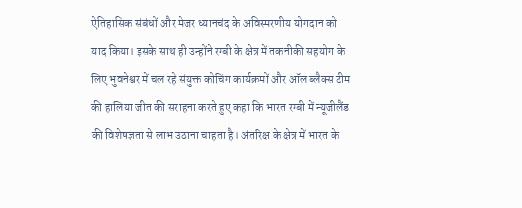ऐतिहासिक संबंधों और मेजर ध्यानचंद के अविस्मरणीय योगदान को याद किया। इसके साथ ही उन्होंने रग्बी के क्षेत्र में तकनीकी सहयोग के लिए भुवनेश्वर में चल रहे संयुक्त कोचिंग कार्यक्रमों और ऑल ब्लैक्स टीम की हालिया जीत की सराहना करते हुए कहा कि भारत रग्बी में न्यूजीलैंड की विशेषज्ञता से लाभ उठाना चाहता है। अंतरिक्ष के क्षेत्र में भारत के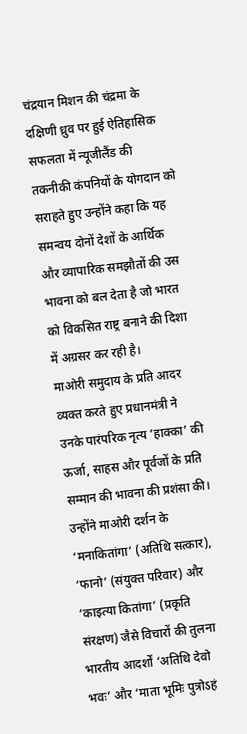चंद्रयान मिशन की चंद्रमा के दक्षिणी ध्रुव पर हुई ऐतिहासिक सफलता में न्यूजीलैंड की तकनीकी कंपनियों के योगदान को सराहते हुए उन्होंने कहा कि यह समन्वय दोनों देशों के आर्थिक और व्यापारिक समझौतों की उस भावना को बल देता है जो भारत को विकसित राष्ट्र बनाने की दिशा में अग्रसर कर रही है।
माओरी समुदाय के प्रति आदर व्यक्त करते हुए प्रधानमंत्री ने उनके पारंपरिक नृत्य ‘हाक्का’ की ऊर्जा, साहस और पूर्वजों के प्रति सम्मान की भावना की प्रशंसा की। उन्होंने माओरी दर्शन के ‘मनाकितांगा’ (अतिथि सत्कार), ‘फानो’ (संयुक्त परिवार) और ‘काइत्या कितांगा’ (प्रकृति संरक्षण) जैसे विचारों की तुलना भारतीय आदर्शों ‘अतिथि देवो भवः’ और ‘माता भूमिः पुत्रोऽहं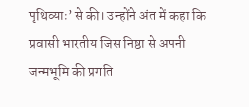पृथिव्याः’ से की। उन्होंने अंत में कहा कि प्रवासी भारतीय जिस निष्ठा से अपनी जन्मभूमि की प्रगति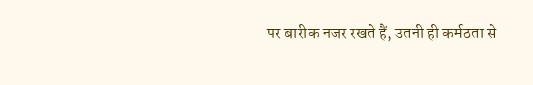पर बारीक नजर रखते हैं, उतनी ही कर्मठता से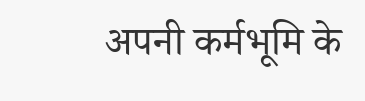अपनी कर्मभूमि के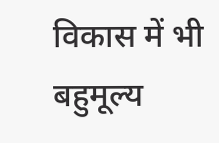विकास में भी बहुमूल्य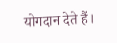योगदान देते हैं।